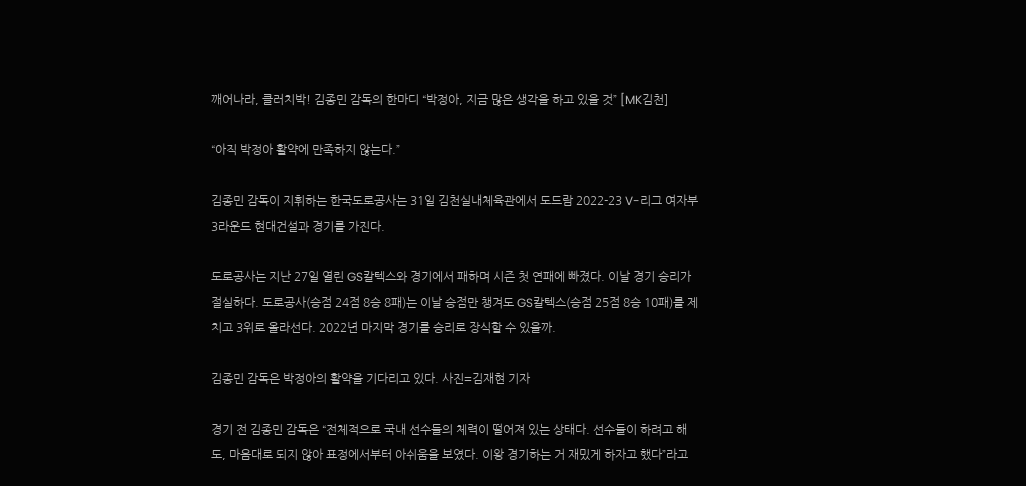깨어나라, 클러치박! 김종민 감독의 한마디 “박정아, 지금 많은 생각을 하고 있을 것” [MK김천]

“아직 박정아 활약에 만족하지 않는다.”

김종민 감독이 지휘하는 한국도로공사는 31일 김천실내체육관에서 도드람 2022-23 V-리그 여자부 3라운드 현대건설과 경기를 가진다.

도로공사는 지난 27일 열린 GS칼텍스와 경기에서 패하며 시즌 첫 연패에 빠졌다. 이날 경기 승리가 절실하다. 도로공사(승점 24점 8승 8패)는 이날 승점만 챙겨도 GS칼텍스(승점 25점 8승 10패)를 제치고 3위로 올라선다. 2022년 마지막 경기를 승리로 장식할 수 있을까.

김종민 감독은 박정아의 활약을 기다리고 있다. 사진=김재현 기자

경기 전 김종민 감독은 “전체적으로 국내 선수들의 체력이 떨어져 있는 상태다. 선수들이 하려고 해도, 마음대로 되지 않아 표정에서부터 아쉬움을 보였다. 이왕 경기하는 거 재밌게 하자고 했다”라고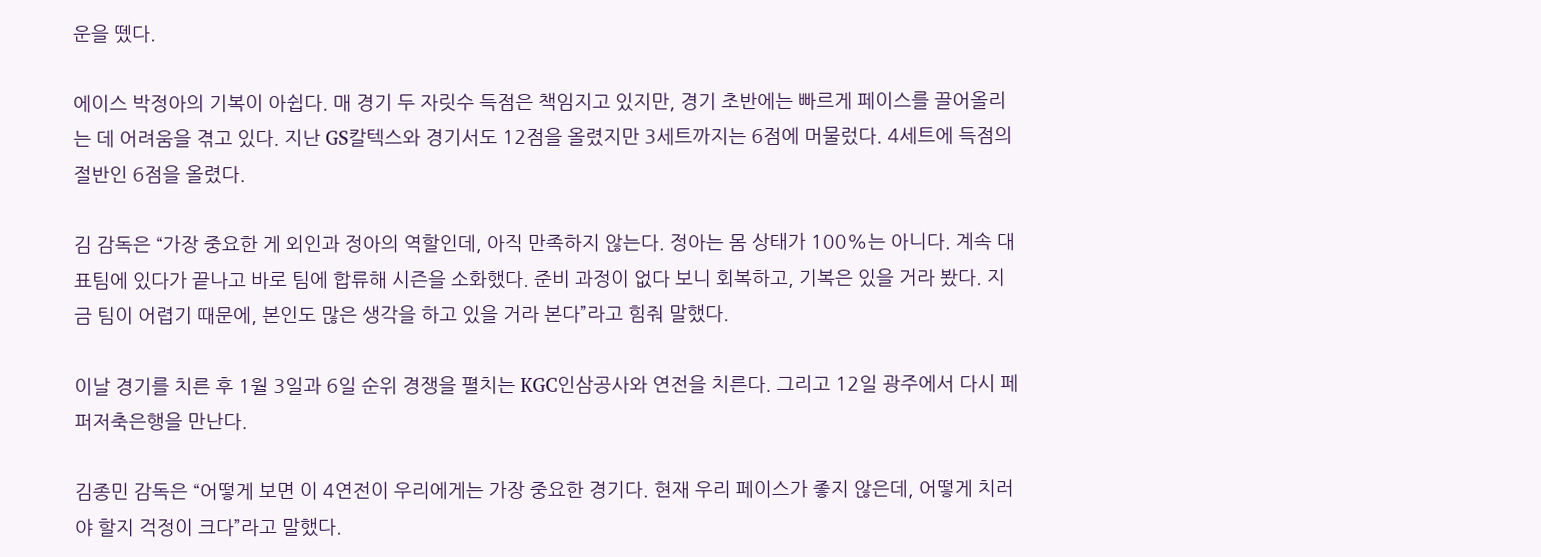운을 뗐다.

에이스 박정아의 기복이 아쉽다. 매 경기 두 자릿수 득점은 책임지고 있지만, 경기 초반에는 빠르게 페이스를 끌어올리는 데 어려움을 겪고 있다. 지난 GS칼텍스와 경기서도 12점을 올렸지만 3세트까지는 6점에 머물렀다. 4세트에 득점의 절반인 6점을 올렸다.

김 감독은 “가장 중요한 게 외인과 정아의 역할인데, 아직 만족하지 않는다. 정아는 몸 상태가 100%는 아니다. 계속 대표팀에 있다가 끝나고 바로 팀에 합류해 시즌을 소화했다. 준비 과정이 없다 보니 회복하고, 기복은 있을 거라 봤다. 지금 팀이 어렵기 때문에, 본인도 많은 생각을 하고 있을 거라 본다”라고 힘줘 말했다.

이날 경기를 치른 후 1월 3일과 6일 순위 경쟁을 펼치는 KGC인삼공사와 연전을 치른다. 그리고 12일 광주에서 다시 페퍼저축은행을 만난다.

김종민 감독은 “어떻게 보면 이 4연전이 우리에게는 가장 중요한 경기다. 현재 우리 페이스가 좋지 않은데, 어떻게 치러야 할지 걱정이 크다”라고 말했다.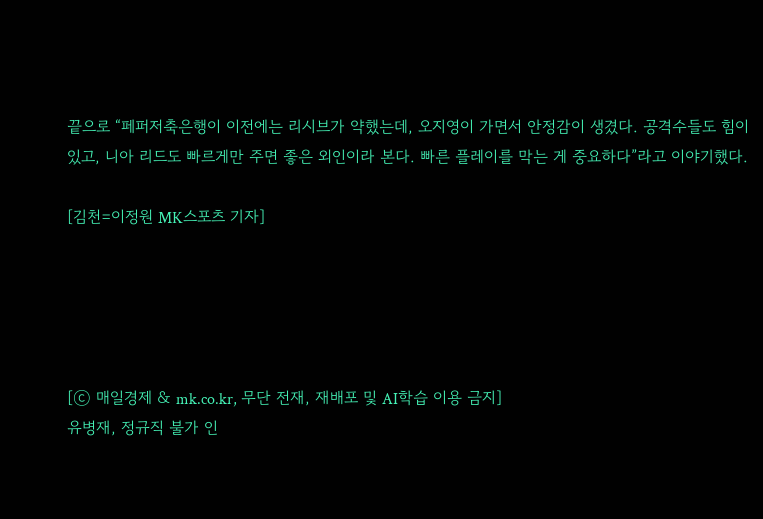끝으로 “페퍼저축은행이 이전에는 리시브가 약했는데, 오지영이 가면서 안정감이 생겼다. 공격수들도 힘이 있고, 니아 리드도 빠르게만 주면 좋은 외인이라 본다. 빠른 플레이를 막는 게 중요하다”라고 이야기했다.

[김천=이정원 MK스포츠 기자]





[ⓒ 매일경제 & mk.co.kr, 무단 전재, 재배포 및 AI학습 이용 금지]
유병재, 정규직 불가 인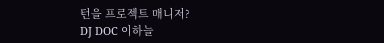턴을 프로젝트 매니저?
DJ DOC 이하늘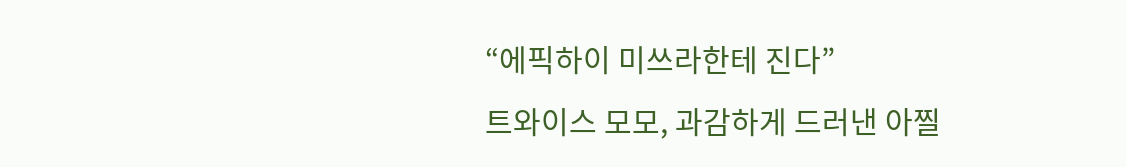“에픽하이 미쓰라한테 진다”
트와이스 모모, 과감하게 드러낸 아찔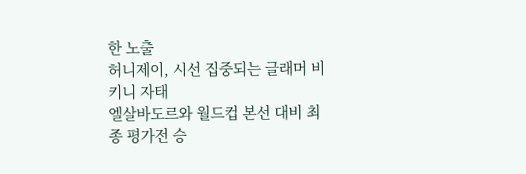한 노출
허니제이, 시선 집중되는 글래머 비키니 자태
엘살바도르와 월드컵 본선 대비 최종 평가전 승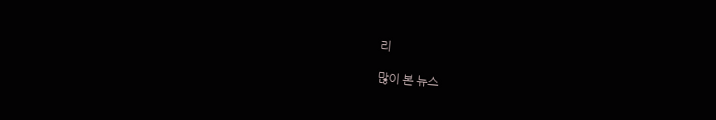리

많이 본 뉴스